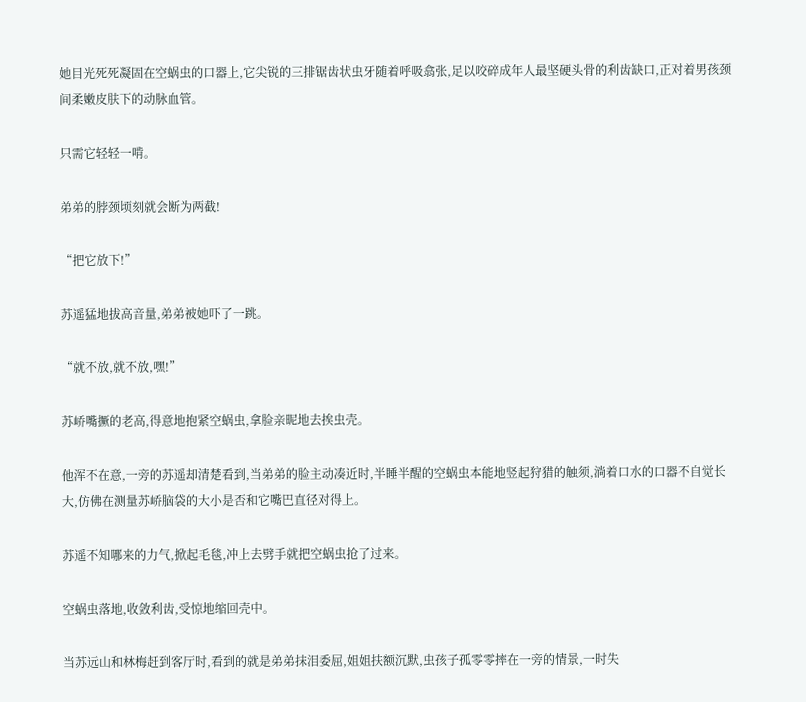她目光死死凝固在空蜗虫的口器上,它尖锐的三排锯齿状虫牙随着呼吸翕张,足以咬碎成年人最坚硬头骨的利齿缺口,正对着男孩颈间柔嫩皮肤下的动脉血管。

只需它轻轻一啃。

弟弟的脖颈顷刻就会断为两截!

“把它放下!”

苏遥猛地拔高音量,弟弟被她吓了一跳。

“就不放,就不放,嘿!”

苏峤嘴撅的老高,得意地抱紧空蜗虫,拿脸亲昵地去挨虫壳。

他浑不在意,一旁的苏遥却清楚看到,当弟弟的脸主动凑近时,半睡半醒的空蜗虫本能地竖起狩猎的触须,淌着口水的口器不自觉长大,仿佛在测量苏峤脑袋的大小是否和它嘴巴直径对得上。

苏遥不知哪来的力气,掀起毛毯,冲上去劈手就把空蜗虫抢了过来。

空蜗虫落地,收敛利齿,受惊地缩回壳中。

当苏远山和林梅赶到客厅时,看到的就是弟弟抹泪委屈,姐姐扶额沉默,虫孩子孤零零摔在一旁的情景,一时失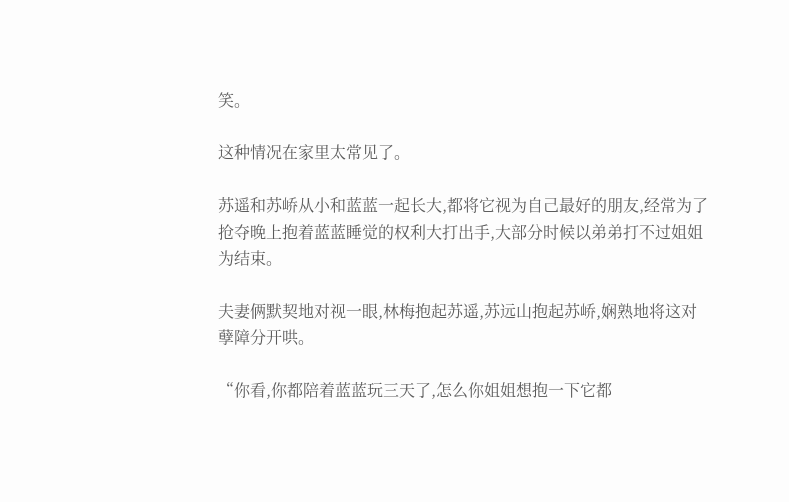笑。

这种情况在家里太常见了。

苏遥和苏峤从小和蓝蓝一起长大,都将它视为自己最好的朋友,经常为了抢夺晚上抱着蓝蓝睡觉的权利大打出手,大部分时候以弟弟打不过姐姐为结束。

夫妻俩默契地对视一眼,林梅抱起苏遥,苏远山抱起苏峤,娴熟地将这对孽障分开哄。

“你看,你都陪着蓝蓝玩三天了,怎么你姐姐想抱一下它都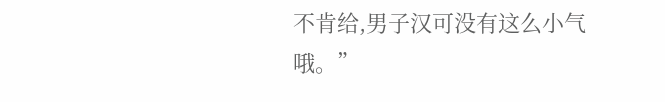不肯给,男子汉可没有这么小气哦。”